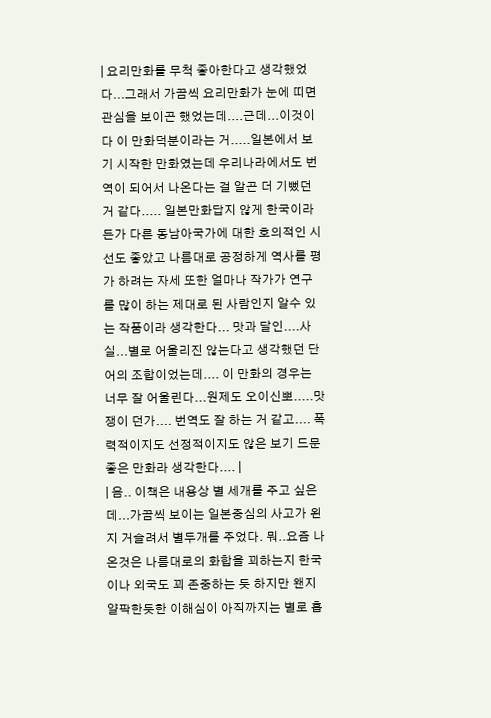| 요리만화를 무척 좋아한다고 생각했었다...그래서 가끔씩 요리만화가 눈에 띠면 관심을 보이곤 했었는데....근데...이것이 다 이 만화덕분이라는 거.....일본에서 보기 시작한 만화였는데 우리나라에서도 번역이 되어서 나온다는 걸 알곤 더 기뻤던거 같다..... 일본만화답지 않게 한국이라든가 다른 동남아국가에 대한 호의적인 시선도 좋았고 나름대로 공정하게 역사를 평가 하려는 자세 또한 얼마나 작가가 연구를 많이 하는 제대로 된 사람인지 알수 있는 작품이라 생각한다... 맛과 달인....사실...별로 어울리진 않는다고 생각했던 단어의 조합이었는데.... 이 만화의 경우는 너무 잘 어울린다...원제도 오이신뽀.....맛쟁이 던가.... 번역도 잘 하는 거 같고.... 폭력적이지도 선정적이지도 않은 보기 드문 좋은 만화라 생각한다.... |
| 음.. 이책은 내용상 별 세개를 주고 싶은데...가끔씩 보이는 일본중심의 사고가 왼지 거슬려서 별두개를 주었다. 뭐..요즘 나온것은 나름대로의 화합을 꾀하는지 한국이나 외국도 꾀 존중하는 듯 하지만 왠지 얄팍한듯한 이해심이 아직까지는 별로 흡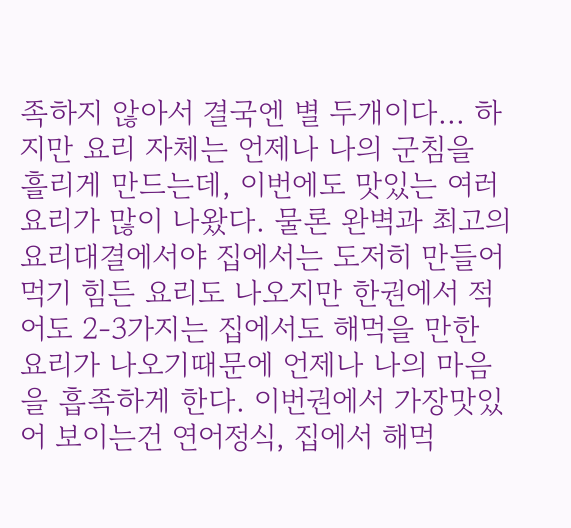족하지 않아서 결국엔 별 두개이다... 하지만 요리 자체는 언제나 나의 군침을 흘리게 만드는데, 이번에도 맛있는 여러 요리가 많이 나왔다. 물론 완벽과 최고의 요리대결에서야 집에서는 도저히 만들어 먹기 힘든 요리도 나오지만 한권에서 적어도 2-3가지는 집에서도 해먹을 만한 요리가 나오기때문에 언제나 나의 마음을 흡족하게 한다. 이번권에서 가장맛있어 보이는건 연어정식, 집에서 해먹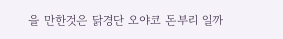을 만한것은 닭경단 오야코 돈부리 일까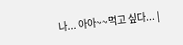나... 아아~~먹고 싶다... |